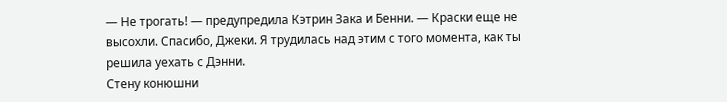— Не трогать! — предупредила Кэтрин Зака и Бенни. — Краски еще не высохли. Спасибо, Джеки. Я трудилась над этим с того момента, как ты решила уехать с Дэнни.
Стену конюшни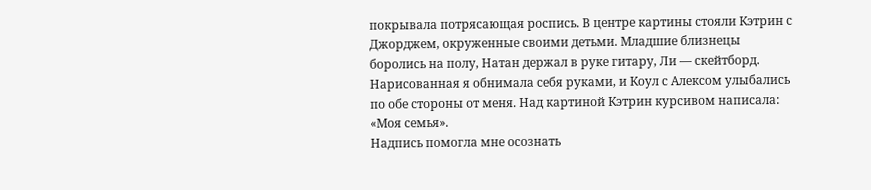покрывала потрясающая роспись. В центре картины стояли Кэтрин с Джорджем, окруженные своими детьми. Младшие близнецы боролись на полу, Натан держал в руке гитару, Ли — скейтборд. Нарисованная я обнимала себя руками, и Коул с Алексом улыбались по обе стороны от меня. Над картиной Кэтрин курсивом написала: «Моя семья».
Надпись помогла мне осознать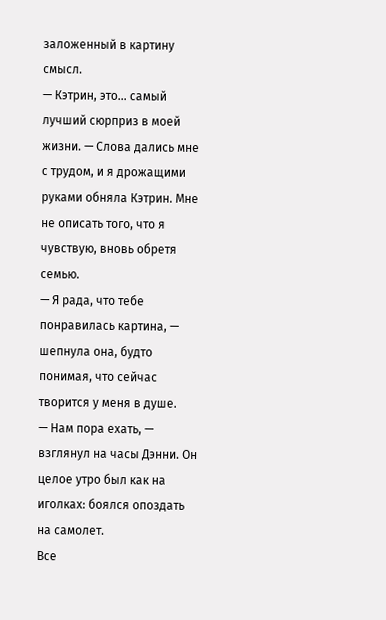заложенный в картину смысл.
— Кэтрин, это… самый лучший сюрприз в моей жизни. — Слова дались мне с трудом, и я дрожащими руками обняла Кэтрин. Мне не описать того, что я чувствую, вновь обретя семью.
— Я рада, что тебе понравилась картина, — шепнула она, будто понимая, что сейчас творится у меня в душе.
— Нам пора ехать, — взглянул на часы Дэнни. Он целое утро был как на иголках: боялся опоздать на самолет.
Все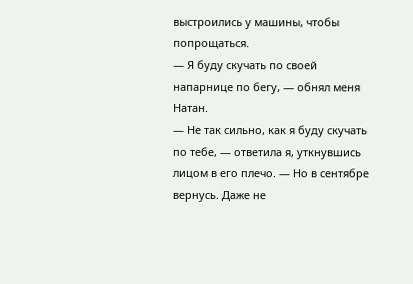выстроились у машины, чтобы попрощаться.
— Я буду скучать по своей напарнице по бегу, — обнял меня Натан.
— Не так сильно, как я буду скучать по тебе, — ответила я, уткнувшись лицом в его плечо. — Но в сентябре вернусь. Даже не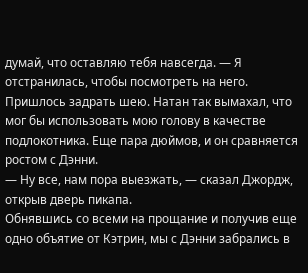думай, что оставляю тебя навсегда. — Я отстранилась, чтобы посмотреть на него. Пришлось задрать шею. Натан так вымахал, что мог бы использовать мою голову в качестве подлокотника. Еще пара дюймов, и он сравняется ростом с Дэнни.
— Ну все, нам пора выезжать, — сказал Джордж, открыв дверь пикапа.
Обнявшись со всеми на прощание и получив еще одно объятие от Кэтрин, мы с Дэнни забрались в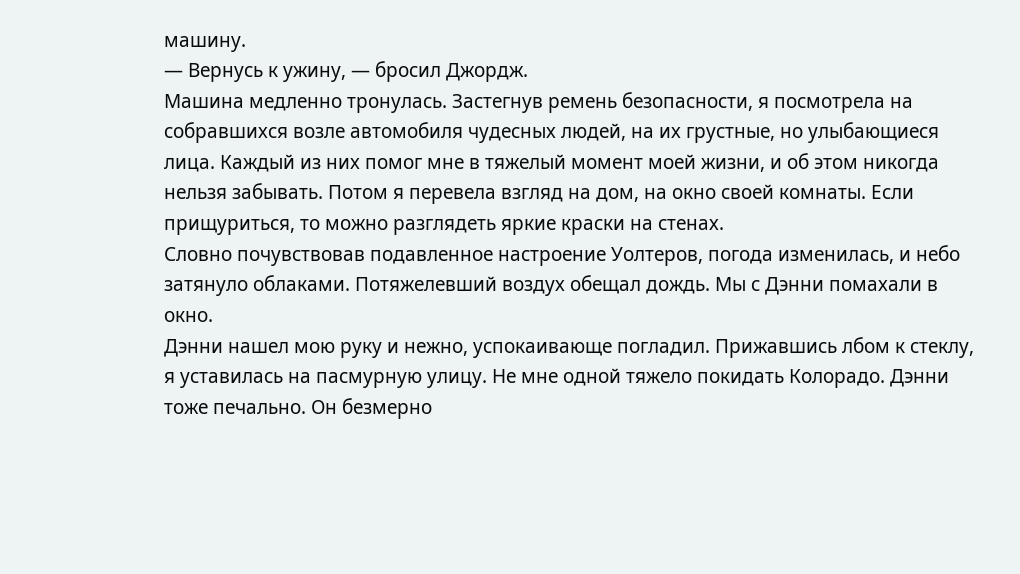машину.
— Вернусь к ужину, — бросил Джордж.
Машина медленно тронулась. Застегнув ремень безопасности, я посмотрела на собравшихся возле автомобиля чудесных людей, на их грустные, но улыбающиеся лица. Каждый из них помог мне в тяжелый момент моей жизни, и об этом никогда нельзя забывать. Потом я перевела взгляд на дом, на окно своей комнаты. Если прищуриться, то можно разглядеть яркие краски на стенах.
Словно почувствовав подавленное настроение Уолтеров, погода изменилась, и небо затянуло облаками. Потяжелевший воздух обещал дождь. Мы с Дэнни помахали в окно.
Дэнни нашел мою руку и нежно, успокаивающе погладил. Прижавшись лбом к стеклу, я уставилась на пасмурную улицу. Не мне одной тяжело покидать Колорадо. Дэнни тоже печально. Он безмерно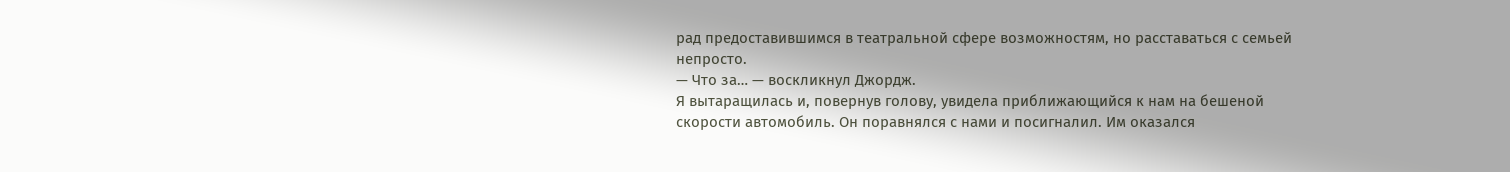рад предоставившимся в театральной сфере возможностям, но расставаться с семьей непросто.
— Что за… — воскликнул Джордж.
Я вытаращилась и, повернув голову, увидела приближающийся к нам на бешеной скорости автомобиль. Он поравнялся с нами и посигналил. Им оказался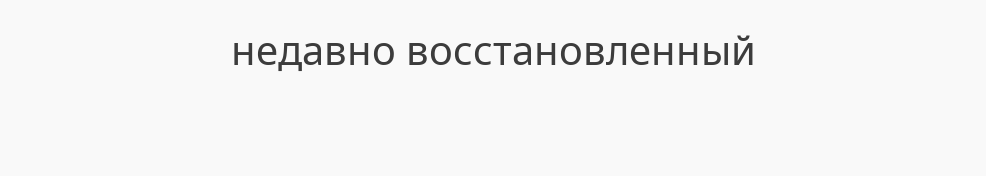недавно восстановленный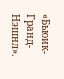«Бьюик-Гранд-Нэшнл».